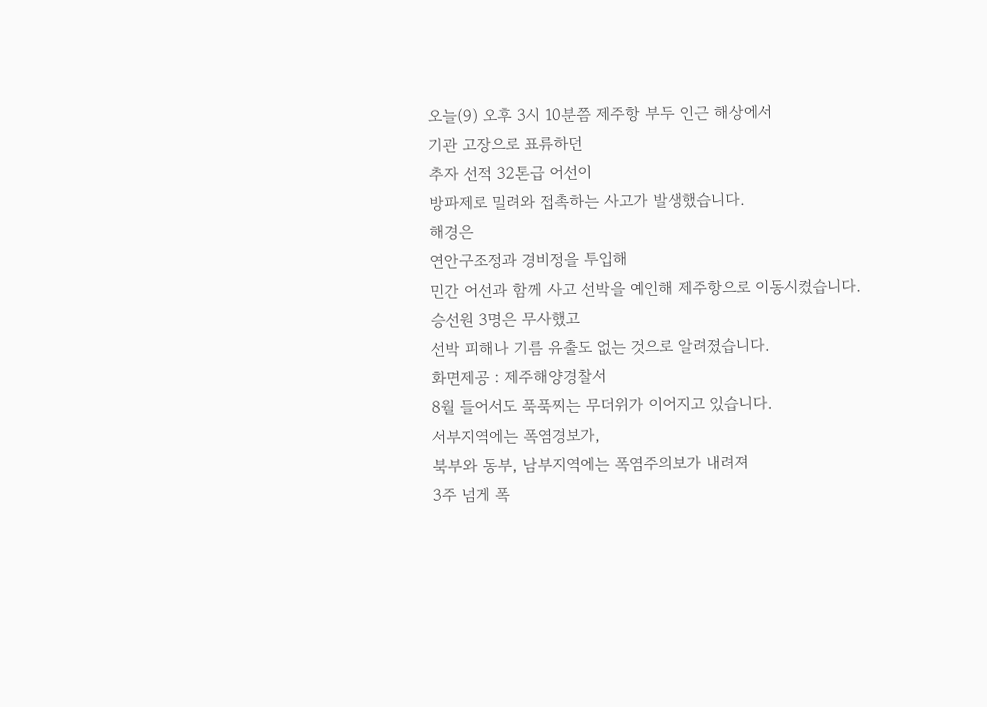오늘(9) 오후 3시 10분쯤 제주항 부두 인근 해상에서
기관 고장으로 표류하던
추자 선적 32톤급 어선이
방파제로 밀려와 접촉하는 사고가 발생했습니다.
해경은
연안구조정과 경비정을 투입해
민간 어선과 함께 사고 선박을 예인해 제주항으로 이동시켰습니다.
승선원 3명은 무사했고
선박 피해나 기름 유출도 없는 것으로 알려졌습니다.
화면제공 : 제주해양경찰서
8월 들어서도 푹푹찌는 무더위가 이어지고 있습니다.
서부지역에는 폭염경보가,
북부와 동부, 남부지역에는 폭염주의보가 내려져
3주 넘게 폭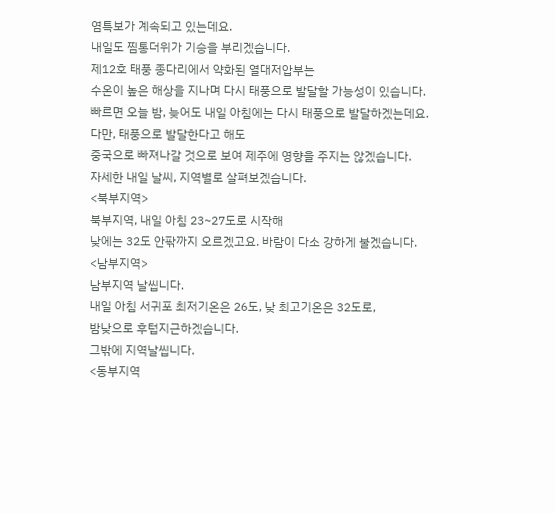염특보가 계속되고 있는데요.
내일도 찜통더위가 기승을 부리겠습니다.
제12호 태풍 종다리에서 약화된 열대저압부는
수온이 높은 해상을 지나며 다시 태풍으로 발달할 가능성이 있습니다.
빠르면 오늘 밤, 늦어도 내일 아침에는 다시 태풍으로 발달하겠는데요.
다만, 태풍으로 발달한다고 해도
중국으로 빠져나갈 것으로 보여 제주에 영향을 주지는 않겠습니다.
자세한 내일 날씨, 지역별로 살펴보겠습니다.
<북부지역>
북부지역, 내일 아침 23~27도로 시작해
낮에는 32도 안팎까지 오르겠고요. 바람이 다소 강하게 불겠습니다.
<남부지역>
남부지역 날씹니다.
내일 아침 서귀포 최저기온은 26도, 낮 최고기온은 32도로,
밤낮으로 후텁지근하겠습니다.
그밖에 지역날씹니다.
<동부지역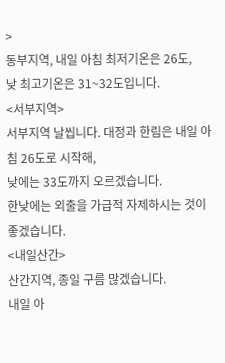>
동부지역, 내일 아침 최저기온은 26도,
낮 최고기온은 31~32도입니다.
<서부지역>
서부지역 날씹니다. 대정과 한림은 내일 아침 26도로 시작해,
낮에는 33도까지 오르겠습니다.
한낮에는 외출을 가급적 자제하시는 것이 좋겠습니다.
<내일산간>
산간지역, 종일 구름 많겠습니다.
내일 아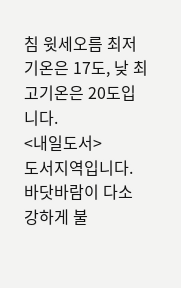침 윗세오름 최저기온은 17도, 낮 최고기온은 20도입니다.
<내일도서>
도서지역입니다. 바닷바람이 다소 강하게 불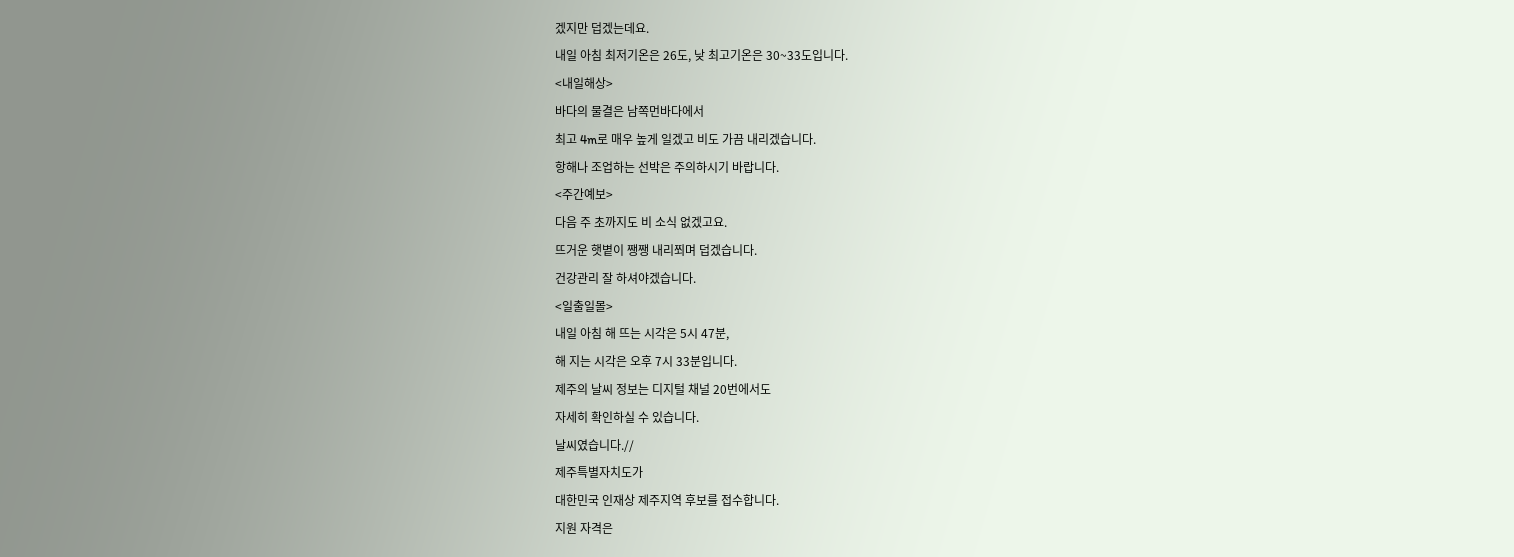겠지만 덥겠는데요.
내일 아침 최저기온은 26도, 낮 최고기온은 30~33도입니다.
<내일해상>
바다의 물결은 남쪽먼바다에서
최고 4m로 매우 높게 일겠고 비도 가끔 내리겠습니다.
항해나 조업하는 선박은 주의하시기 바랍니다.
<주간예보>
다음 주 초까지도 비 소식 없겠고요.
뜨거운 햇볕이 쨍쨍 내리쬐며 덥겠습니다.
건강관리 잘 하셔야겠습니다.
<일출일몰>
내일 아침 해 뜨는 시각은 5시 47분,
해 지는 시각은 오후 7시 33분입니다.
제주의 날씨 정보는 디지털 채널 20번에서도
자세히 확인하실 수 있습니다.
날씨였습니다.//
제주특별자치도가
대한민국 인재상 제주지역 후보를 접수합니다.
지원 자격은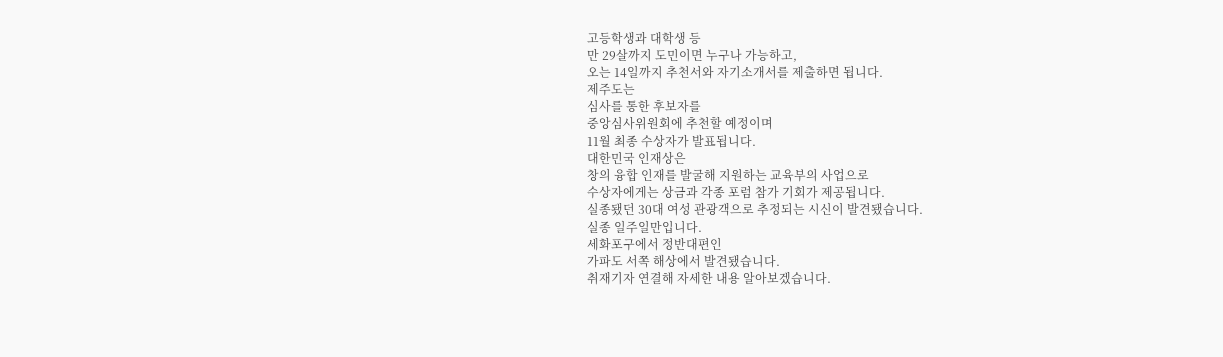고등학생과 대학생 등
만 29살까지 도민이면 누구나 가능하고,
오는 14일까지 추천서와 자기소개서를 제출하면 됩니다.
제주도는
심사를 통한 후보자를
중앙심사위원회에 추천할 예정이며
11월 최종 수상자가 발표됩니다.
대한민국 인재상은
창의 융합 인재를 발굴해 지원하는 교육부의 사업으로
수상자에게는 상금과 각종 포럼 참가 기회가 제공됩니다.
실종됐던 30대 여성 관광객으로 추정되는 시신이 발견됐습니다.
실종 일주일만입니다.
세화포구에서 정반대편인
가파도 서쪽 해상에서 발견됐습니다.
취재기자 연결해 자세한 내용 알아보겠습니다.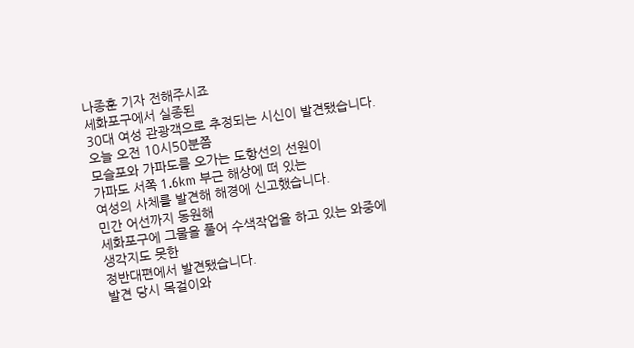나종훈 기자 전해주시죠
세화포구에서 실종된
30대 여성 관광객으로 추정되는 시신이 발견됐습니다.
오늘 오전 10시50분쯤
모슬포와 가파도를 오가는 도항선의 선원이
가파도 서쪽 1.6km 부근 해상에 떠 있는
여성의 사체를 발견해 해경에 신고했습니다.
민간 어선까지 동원해
세화포구에 그물을 풀어 수색작업을 하고 있는 와중에
생각지도 못한
정반대편에서 발견됐습니다.
발견 당시 목걸이와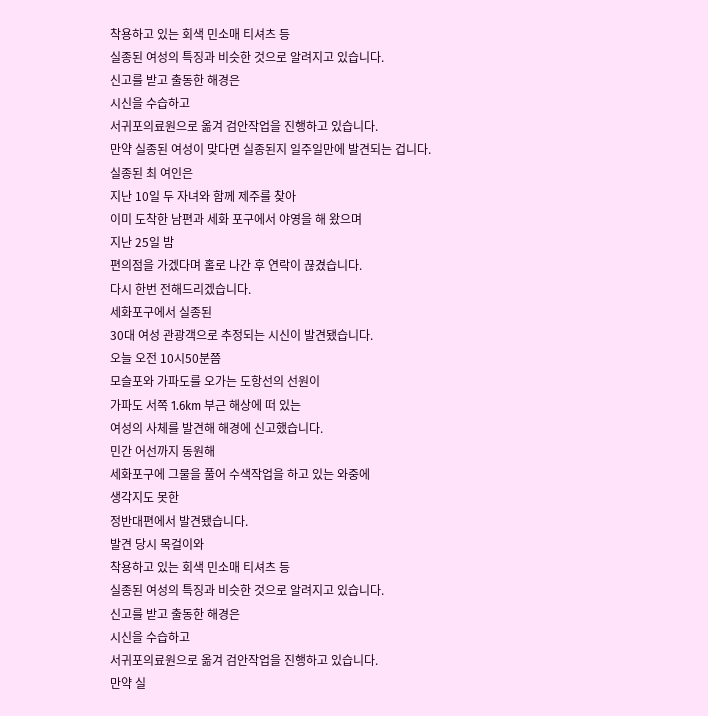착용하고 있는 회색 민소매 티셔츠 등
실종된 여성의 특징과 비슷한 것으로 알려지고 있습니다.
신고를 받고 출동한 해경은
시신을 수습하고
서귀포의료원으로 옮겨 검안작업을 진행하고 있습니다.
만약 실종된 여성이 맞다면 실종된지 일주일만에 발견되는 겁니다.
실종된 최 여인은
지난 10일 두 자녀와 함께 제주를 찾아
이미 도착한 남편과 세화 포구에서 야영을 해 왔으며
지난 25일 밤
편의점을 가겠다며 홀로 나간 후 연락이 끊겼습니다.
다시 한번 전해드리겠습니다.
세화포구에서 실종된
30대 여성 관광객으로 추정되는 시신이 발견됐습니다.
오늘 오전 10시50분쯤
모슬포와 가파도를 오가는 도항선의 선원이
가파도 서쪽 1.6km 부근 해상에 떠 있는
여성의 사체를 발견해 해경에 신고했습니다.
민간 어선까지 동원해
세화포구에 그물을 풀어 수색작업을 하고 있는 와중에
생각지도 못한
정반대편에서 발견됐습니다.
발견 당시 목걸이와
착용하고 있는 회색 민소매 티셔츠 등
실종된 여성의 특징과 비슷한 것으로 알려지고 있습니다.
신고를 받고 출동한 해경은
시신을 수습하고
서귀포의료원으로 옮겨 검안작업을 진행하고 있습니다.
만약 실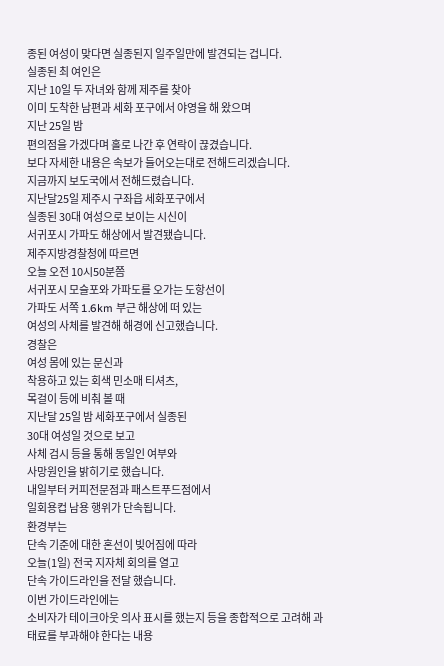종된 여성이 맞다면 실종된지 일주일만에 발견되는 겁니다.
실종된 최 여인은
지난 10일 두 자녀와 함께 제주를 찾아
이미 도착한 남편과 세화 포구에서 야영을 해 왔으며
지난 25일 밤
편의점을 가겠다며 홀로 나간 후 연락이 끊겼습니다.
보다 자세한 내용은 속보가 들어오는대로 전해드리겠습니다.
지금까지 보도국에서 전해드렸습니다.
지난달25일 제주시 구좌읍 세화포구에서
실종된 30대 여성으로 보이는 시신이
서귀포시 가파도 해상에서 발견됐습니다.
제주지방경찰청에 따르면
오늘 오전 10시50분쯤
서귀포시 모슬포와 가파도를 오가는 도항선이
가파도 서쪽 1.6km 부근 해상에 떠 있는
여성의 사체를 발견해 해경에 신고했습니다.
경찰은
여성 몸에 있는 문신과
착용하고 있는 회색 민소매 티셔츠,
목걸이 등에 비춰 볼 때
지난달 25일 밤 세화포구에서 실종된
30대 여성일 것으로 보고
사체 검시 등을 통해 동일인 여부와
사망원인을 밝히기로 했습니다.
내일부터 커피전문점과 패스트푸드점에서
일회용컵 남용 행위가 단속됩니다.
환경부는
단속 기준에 대한 혼선이 빚어짐에 따라
오늘(1일) 전국 지자체 회의를 열고
단속 가이드라인을 전달 했습니다.
이번 가이드라인에는
소비자가 테이크아웃 의사 표시를 했는지 등을 종합적으로 고려해 과태료를 부과해야 한다는 내용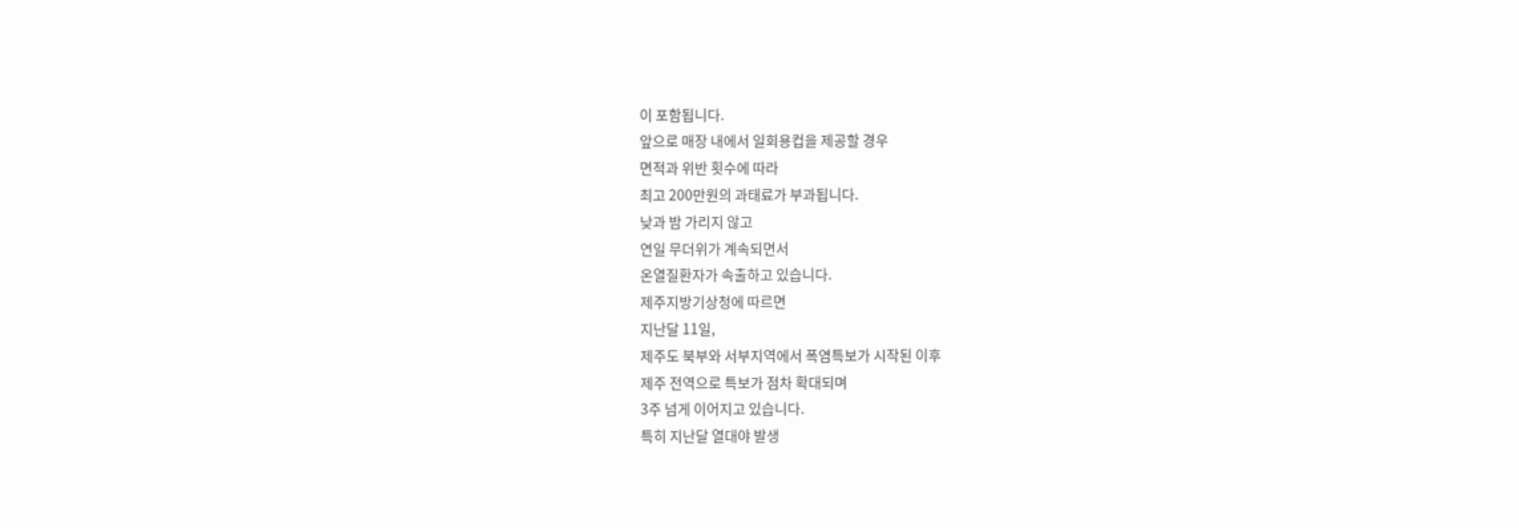이 포함됩니다.
앞으로 매장 내에서 일회용컵을 제공할 경우
면적과 위반 횟수에 따라
최고 200만원의 과태료가 부과됩니다.
낮과 밤 가리지 않고
연일 무더위가 계속되면서
온열질환자가 속출하고 있습니다.
제주지방기상청에 따르면
지난달 11일,
제주도 북부와 서부지역에서 폭염특보가 시작된 이후
제주 전역으로 특보가 점차 확대되며
3주 넘게 이어지고 있습니다.
특히 지난달 열대야 발생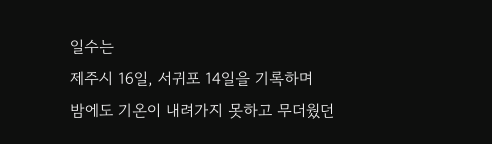일수는
제주시 16일, 서귀포 14일을 기록하며
밤에도 기온이 내려가지 못하고 무더웠던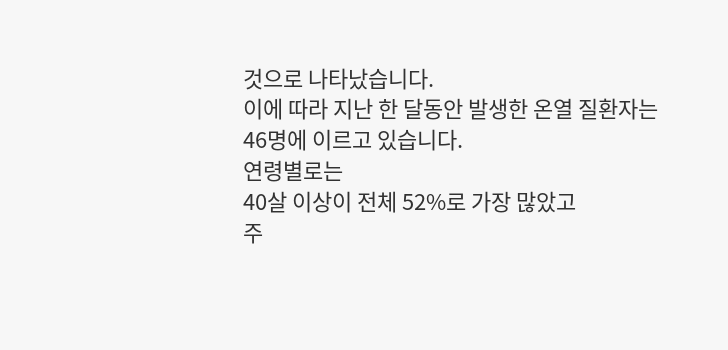것으로 나타났습니다.
이에 따라 지난 한 달동안 발생한 온열 질환자는
46명에 이르고 있습니다.
연령별로는
40살 이상이 전체 52%로 가장 많았고
주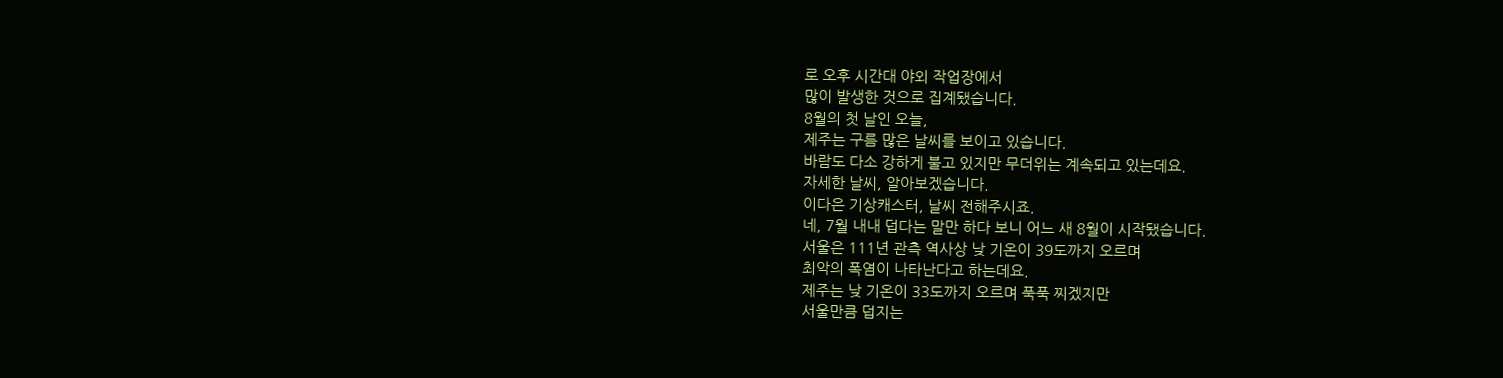로 오후 시간대 야외 작업장에서
많이 발생한 것으로 집계됐습니다.
8월의 첫 날인 오늘,
제주는 구름 많은 날씨를 보이고 있습니다.
바람도 다소 강하게 불고 있지만 무더위는 계속되고 있는데요.
자세한 날씨, 알아보겠습니다.
이다은 기상캐스터, 날씨 전해주시죠.
네, 7월 내내 덥다는 말만 하다 보니 어느 새 8월이 시작됐습니다.
서울은 111년 관측 역사상 낮 기온이 39도까지 오르며
최악의 폭염이 나타난다고 하는데요.
제주는 낮 기온이 33도까지 오르며 푹푹 찌겠지만
서울만큼 덥지는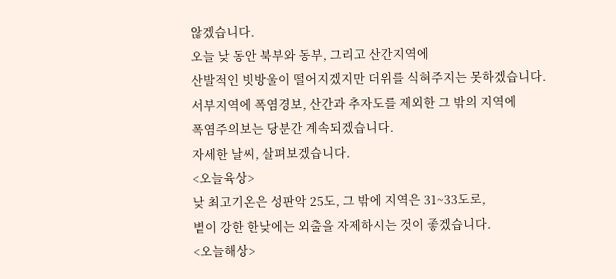않겠습니다.
오늘 낮 동안 북부와 동부, 그리고 산간지역에
산발적인 빗방울이 떨어지겠지만 더위를 식혀주지는 못하겠습니다.
서부지역에 폭염경보, 산간과 추자도를 제외한 그 밖의 지역에
폭염주의보는 당분간 계속되겠습니다.
자세한 날씨, 살펴보겠습니다.
<오늘육상>
낮 최고기온은 성판악 25도, 그 밖에 지역은 31~33도로,
볕이 강한 한낮에는 외출을 자제하시는 것이 좋겠습니다.
<오늘해상>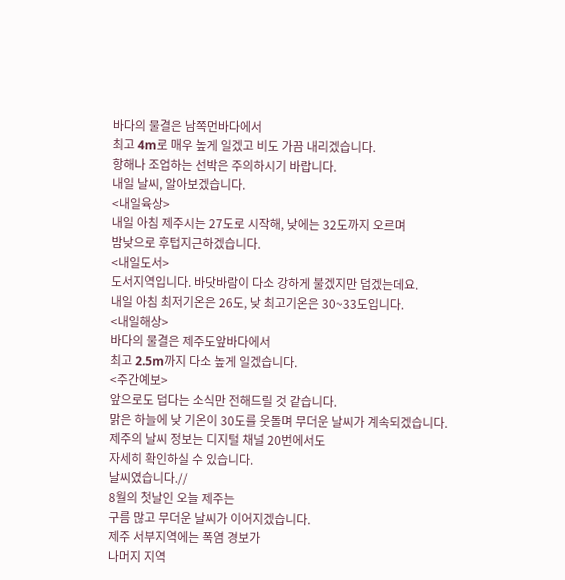바다의 물결은 남쪽먼바다에서
최고 4m로 매우 높게 일겠고 비도 가끔 내리겠습니다.
항해나 조업하는 선박은 주의하시기 바랍니다.
내일 날씨, 알아보겠습니다.
<내일육상>
내일 아침 제주시는 27도로 시작해, 낮에는 32도까지 오르며
밤낮으로 후텁지근하겠습니다.
<내일도서>
도서지역입니다. 바닷바람이 다소 강하게 불겠지만 덥겠는데요.
내일 아침 최저기온은 26도, 낮 최고기온은 30~33도입니다.
<내일해상>
바다의 물결은 제주도앞바다에서
최고 2.5m까지 다소 높게 일겠습니다.
<주간예보>
앞으로도 덥다는 소식만 전해드릴 것 같습니다.
맑은 하늘에 낮 기온이 30도를 웃돌며 무더운 날씨가 계속되겠습니다.
제주의 날씨 정보는 디지털 채널 20번에서도
자세히 확인하실 수 있습니다.
날씨였습니다.//
8월의 첫날인 오늘 제주는
구름 많고 무더운 날씨가 이어지겠습니다.
제주 서부지역에는 폭염 경보가
나머지 지역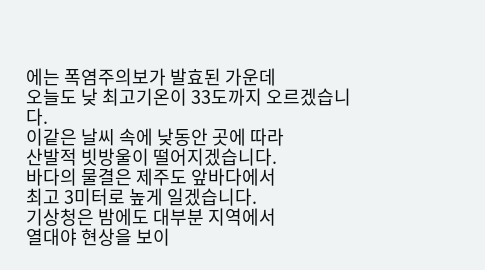에는 폭염주의보가 발효된 가운데
오늘도 낮 최고기온이 33도까지 오르겠습니다.
이같은 날씨 속에 낮동안 곳에 따라
산발적 빗방울이 떨어지겠습니다.
바다의 물결은 제주도 앞바다에서
최고 3미터로 높게 일겠습니다.
기상청은 밤에도 대부분 지역에서
열대야 현상을 보이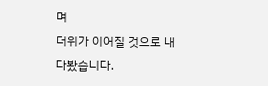며
더위가 이어질 것으로 내다봤습니다.